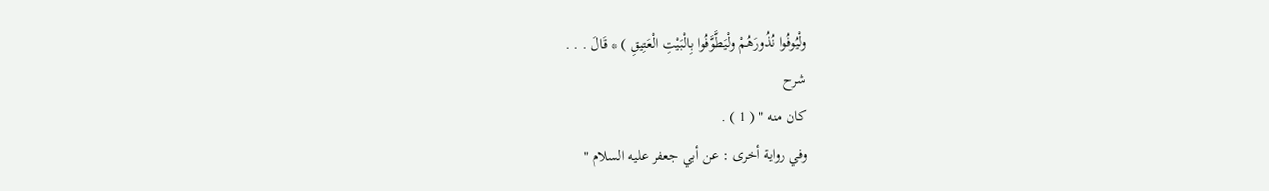ولْيُوفُوا نُذُورَهُمْ ولْيَطَّوَّفُوا بِالْبَيْتِ الْعَتِيقِ ) * قَالَ . . .
شرح
كان منه " ( 1 ) .
وفي رواية أخرى : عن أبي جعفر عليه السلام "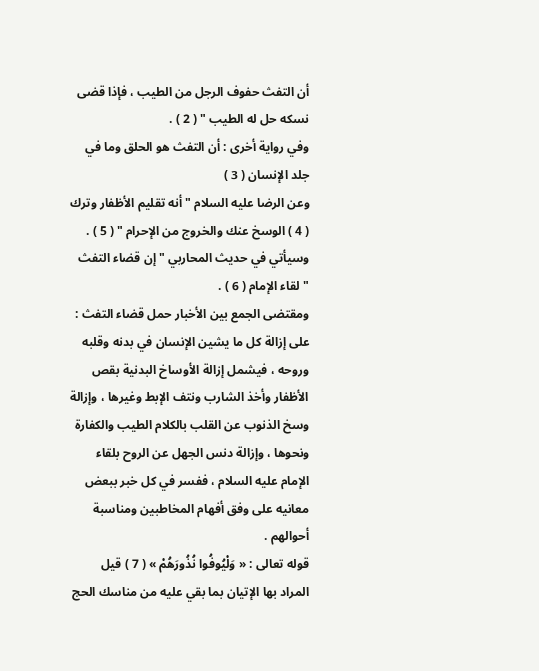أن التفث حفوف الرجل من الطيب ، فإذا قضى نسكه حل له الطيب " ( 2 ) .
وفي رواية أخرى : أن التفث هو الحلق وما في جلد الإنسان ( 3 )
وعن الرضا عليه السلام " أنه تقليم الأظفار وترك ( 4 ) الوسخ عنك والخروج من الإحرام " ( 5 ) .
وسيأتي في حديث المحاربي " إن قضاء التفث " لقاء الإمام ( 6 ) .
ومقتضى الجمع بين الأخبار حمل قضاء التفث : على إزالة كل ما يشين الإنسان في بدنه وقلبه وروحه ، فيشمل إزالة الأوساخ البدنية بقص الأظفار وأخذ الشارب ونتف الإبط وغيرها ، وإزالة وسخ الذنوب عن القلب بالكلام الطيب والكفارة ونحوها ، وإزالة دنس الجهل عن الروح بلقاء الإمام عليه السلام ، ففسر في كل خبر ببعض معانيه على وفق أفهام المخاطبين ومناسبة أحوالهم .
قوله تعالى : « وَلْيُوفُوا نُذُورَهُمْ » ( 7 ) قيل المراد بها الإتيان بما بقي عليه من مناسك الحج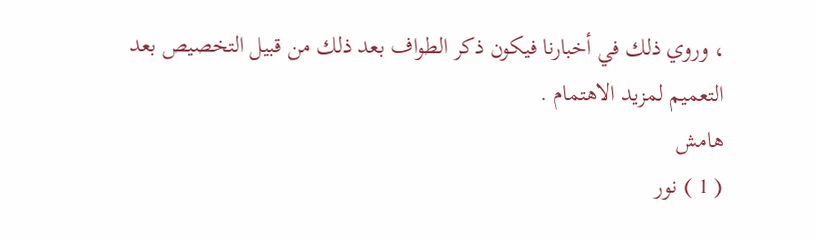، وروي ذلك في أخبارنا فيكون ذكر الطواف بعد ذلك من قبيل التخصيص بعد التعميم لمزيد الاهتمام .
هامش
( 1 ) نور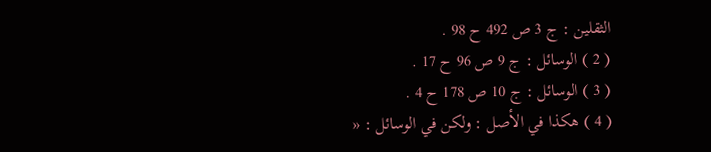الثقلين : ج 3 ص 492 ح 98 .
( 2 ) الوسائل : ج 9 ص 96 ح 17 .
( 3 ) الوسائل : ج 10 ص 178 ح 4 .
( 4 ) هكذا في الأصل : ولكن في الوسائل : «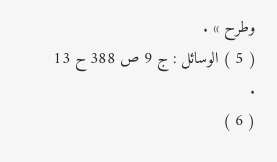وطرح » .
( 5 ) الوسائل : ج 9 ص 388 ح 13 .
( 6 )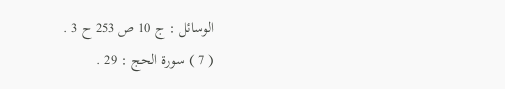الوسائل : ج 10 ص 253 ح 3 .
( 7 ) سورة الحج : 29 .